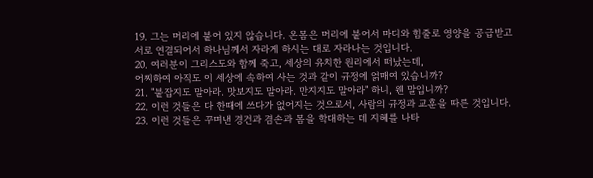19. 그는 머리에 붙어 있지 않습니다. 온몸은 머리에 붙어서 마디와 힘줄로 영양을 공급받고
서로 연결되어서 하나님께서 자라게 하시는 대로 자라나는 것입니다.
20. 여러분이 그리스도와 함께 죽고, 세상의 유치한 원리에서 떠났는데,
어찌하여 아직도 이 세상에 속하여 사는 것과 같이 규정에 얽매여 있습니까?
21. "붙잡지도 말아라. 맛보지도 말아라. 만지지도 말아라" 하니, 웬 말입니까?
22. 이런 것들은 다 한때에 쓰다가 없어지는 것으로서, 사람의 규정과 교훈을 따른 것입니다.
23. 이런 것들은 꾸며낸 경건과 겸손과 몸을 학대하는 데 지혜를 나타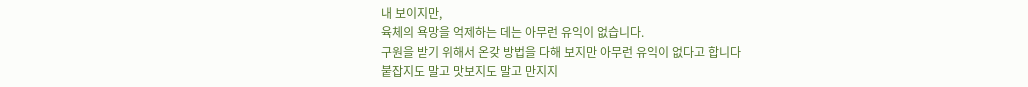내 보이지만,
육체의 욕망을 억제하는 데는 아무런 유익이 없습니다.
구원을 받기 위해서 온갖 방법을 다해 보지만 아무런 유익이 없다고 합니다
붙잡지도 말고 맛보지도 말고 만지지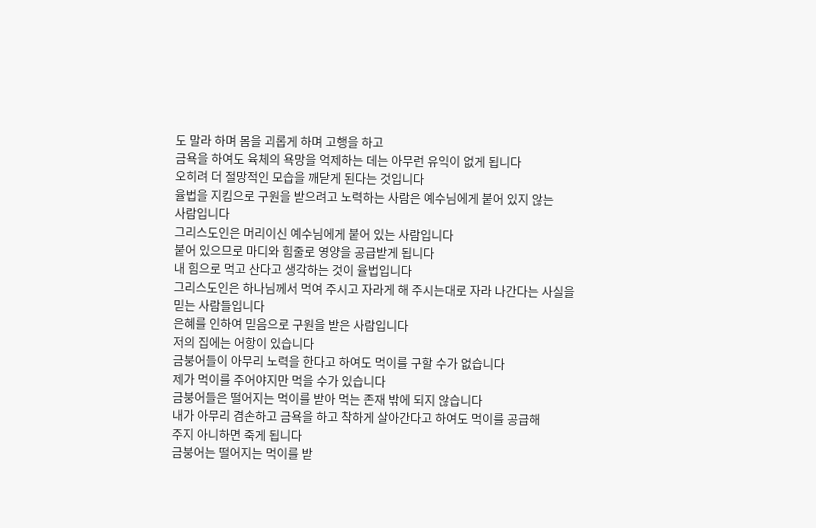도 말라 하며 몸을 괴롭게 하며 고행을 하고
금욕을 하여도 육체의 욕망을 억제하는 데는 아무런 유익이 없게 됩니다
오히려 더 절망적인 모습을 깨닫게 된다는 것입니다
율법을 지킴으로 구원을 받으려고 노력하는 사람은 예수님에게 붙어 있지 않는
사람입니다
그리스도인은 머리이신 예수님에게 붙어 있는 사람입니다
붙어 있으므로 마디와 힘줄로 영양을 공급받게 됩니다
내 힘으로 먹고 산다고 생각하는 것이 율법입니다
그리스도인은 하나님께서 먹여 주시고 자라게 해 주시는대로 자라 나간다는 사실을
믿는 사람들입니다
은혜를 인하여 믿음으로 구원을 받은 사람입니다
저의 집에는 어항이 있습니다
금붕어들이 아무리 노력을 한다고 하여도 먹이를 구할 수가 없습니다
제가 먹이를 주어야지만 먹을 수가 있습니다
금붕어들은 떨어지는 먹이를 받아 먹는 존재 밖에 되지 않습니다
내가 아무리 겸손하고 금욕을 하고 착하게 살아간다고 하여도 먹이를 공급해
주지 아니하면 죽게 됩니다
금붕어는 떨어지는 먹이를 받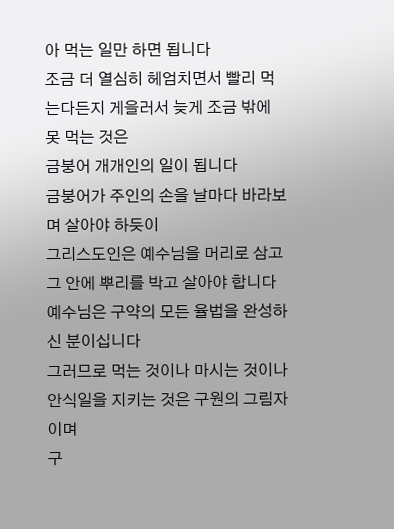아 먹는 일만 하면 됩니다
조금 더 열심히 헤엄치면서 빨리 먹는다든지 게을러서 늦게 조금 밖에 못 먹는 것은
금붕어 개개인의 일이 됩니다
금붕어가 주인의 손을 날마다 바라보며 살아야 하듯이
그리스도인은 예수님을 머리로 삼고 그 안에 뿌리를 박고 살아야 합니다
예수님은 구약의 모든 율법을 완성하신 분이십니다
그러므로 먹는 것이나 마시는 것이나 안식일을 지키는 것은 구원의 그림자이며
구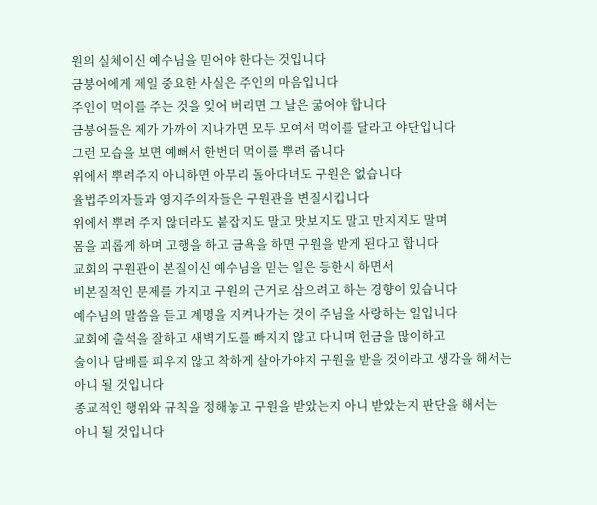원의 실체이신 예수님을 믿어야 한다는 것입니다
금붕어에게 제일 중요한 사실은 주인의 마음입니다
주인이 먹이를 주는 것을 잊어 버리면 그 날은 굶어야 합니다
금붕어들은 제가 가까이 지나가면 모두 모여서 먹이를 달라고 야단입니다
그런 모습을 보면 예뻐서 한번더 먹이를 뿌려 줍니다
위에서 뿌려주지 아니하면 아무리 돌아다녀도 구원은 없습니다
율법주의자들과 영지주의자들은 구원관을 변질시킵니다
위에서 뿌려 주지 않더라도 붙잡지도 말고 맛보지도 말고 만지지도 말며
몸을 괴롭게 하며 고행을 하고 금욕을 하면 구원을 받게 된다고 합니다
교회의 구원관이 본질이신 예수님을 믿는 일은 등한시 하면서
비본질적인 문제를 가지고 구원의 근거로 삼으려고 하는 경향이 있습니다
예수님의 말씀을 듣고 계명을 지켜나가는 것이 주님을 사랑하는 일입니다
교회에 출석을 잘하고 새벽기도를 빠지지 않고 다니며 헌금을 많이하고
술이나 담배를 피우지 않고 착하게 살아가야지 구원을 받을 것이라고 생각을 해서는
아니 될 것입니다
종교적인 행위와 규칙을 정해놓고 구원을 받았는지 아니 받았는지 판단을 해서는
아니 될 것입니다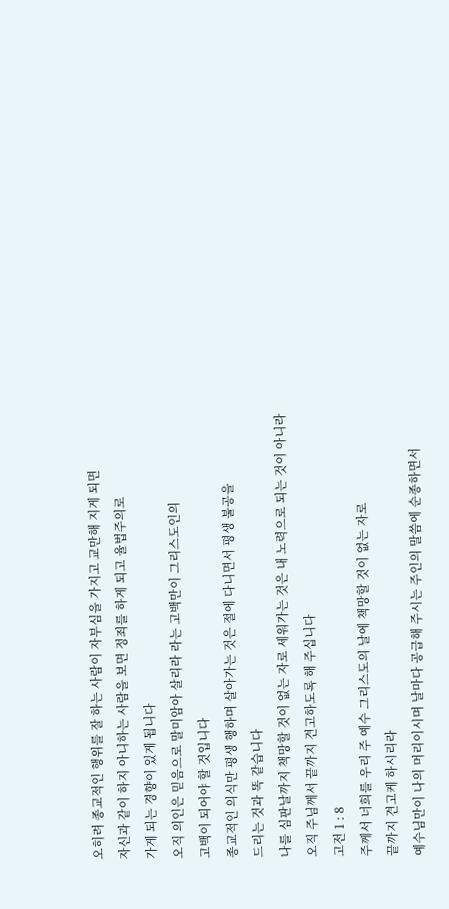오히려 종교적인 행위를 잘 하는 사람이 자부심을 가지고 교만해 지게 되면
자신과 같이 하지 아니하는 사람을 보면 정죄를 하게 되고 율법주의로
가게 되는 경향이 있게 됩니다
오직 의인은 믿음으로 말미암아 살리라 라는 고백만이 그리스도인의
고백이 되어야 할 것입니다
종교적인 의식만 평생 행하며 살아가는 것은 절에 다니면서 평생 불공을
드리는 것과 똑 같습니다
나를 심판날까지 책망할 것이 없는 자로 세워가는 것은 내 노력으로 되는 것이 아니라
오직 주님께서 끝까지 견고하도록 해 주십니다
고전 1 : 8
주께서 너희를 우리 주 예수 그리스도의 날에 책망할 것이 없는 자로
끝까지 견고케 하시리라
예수님만이 나의 머리이시며 날마다 공급해 주시는 주인의 말씀에 순종하면서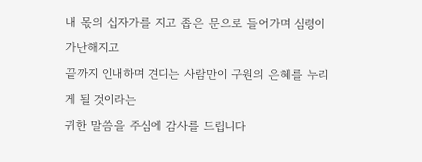내 몫의 십자가를 지고 좁은 문으로 들어가며 심령이 가난해지고
끝까지 인내하며 견디는 사람만이 구원의 은혜를 누리게 될 것이라는
귀한 말씀을 주심에 감사를 드립니다